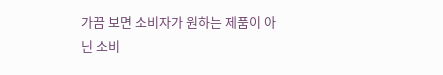가끔 보면 소비자가 원하는 제품이 아닌 소비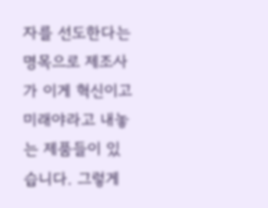자를 선도한다는 명목으로 제조사가 이게 혁신이고 미래야라고 내놓는 제품들이 있습니다. 그렇게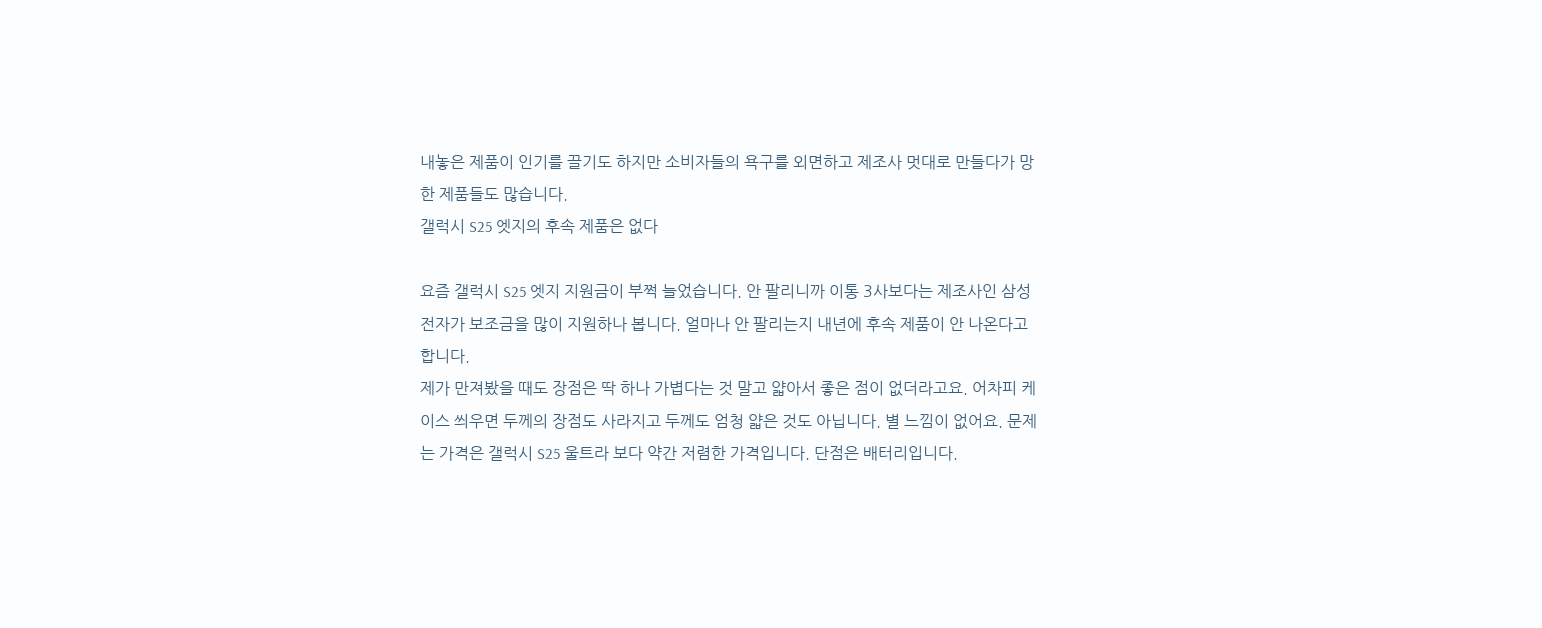내놓은 제품이 인기를 끌기도 하지만 소비자들의 욕구를 외면하고 제조사 멋대로 만들다가 망한 제품들도 많습니다.
갤럭시 S25 엣지의 후속 제품은 없다

요즘 갤럭시 S25 엣지 지원금이 부쩍 늘었습니다. 안 팔리니까 이통 3사보다는 제조사인 삼성전자가 보조금을 많이 지원하나 봅니다. 얼마나 안 팔리는지 내년에 후속 제품이 안 나온다고 합니다.
제가 만져봤을 때도 장점은 딱 하나 가볍다는 것 말고 얇아서 좋은 점이 없더라고요. 어차피 케이스 씌우면 두께의 장점도 사라지고 두께도 엄청 얇은 것도 아닙니다. 별 느낌이 없어요. 문제는 가격은 갤럭시 S25 울트라 보다 약간 저렴한 가격입니다. 단점은 배터리입니다.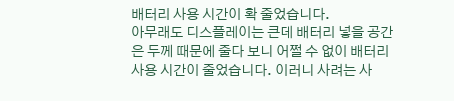배터리 사용 시간이 확 줄었습니다.
아무래도 디스플레이는 큰데 배터리 넣을 공간은 두께 때문에 줄다 보니 어쩔 수 없이 배터리 사용 시간이 줄었습니다. 이러니 사려는 사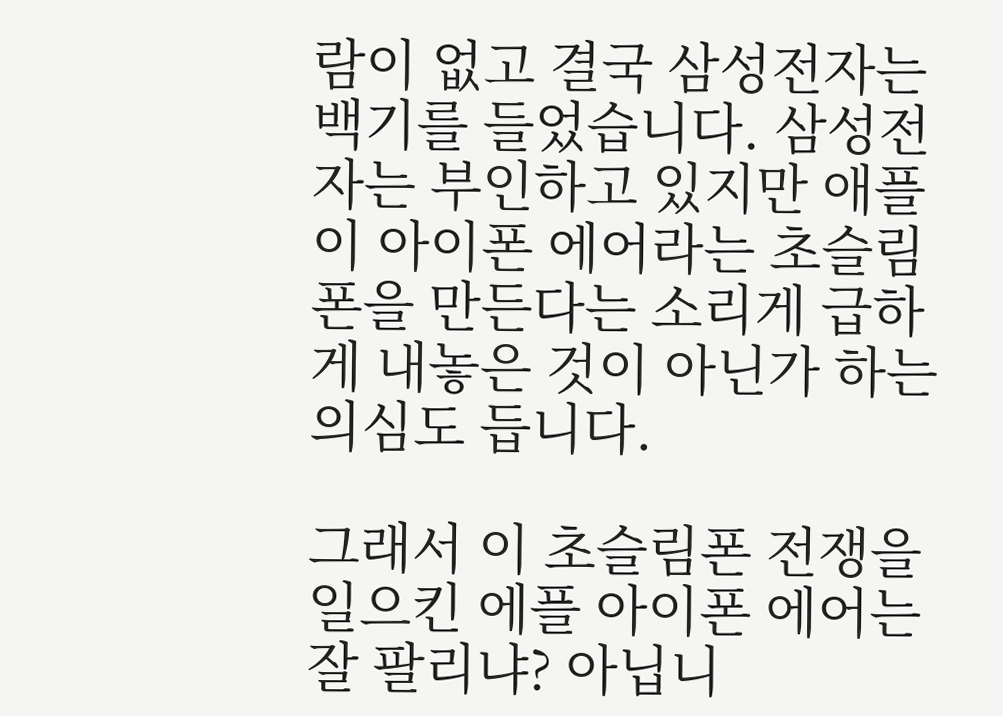람이 없고 결국 삼성전자는 백기를 들었습니다. 삼성전자는 부인하고 있지만 애플이 아이폰 에어라는 초슬림폰을 만든다는 소리게 급하게 내놓은 것이 아닌가 하는 의심도 듭니다.

그래서 이 초슬림폰 전쟁을 일으킨 에플 아이폰 에어는 잘 팔리냐? 아닙니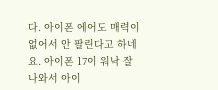다. 아이폰 에어도 매력이 없어서 안 팔린다고 하네요. 아이폰 17이 워낙 잘 나와서 아이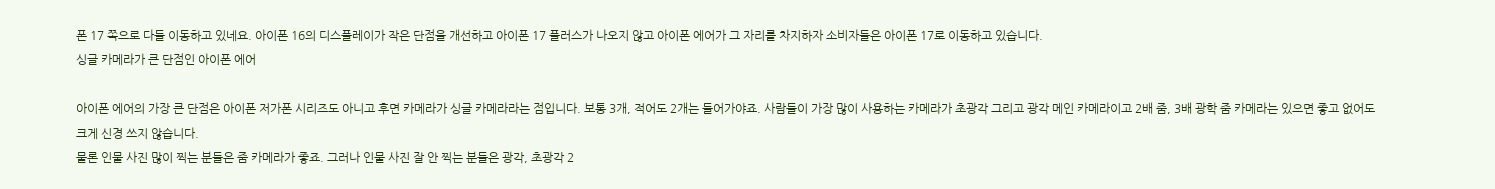폰 17 쪽으로 다들 이동하고 있네요. 아이폰 16의 디스플레이가 작은 단점을 개선하고 아이폰 17 플러스가 나오지 않고 아이폰 에어가 그 자리를 차지하자 소비자들은 아이폰 17로 이동하고 있습니다.
싱글 카메라가 큰 단점인 아이폰 에어

아이폰 에어의 가장 큰 단점은 아이폰 저가폰 시리즈도 아니고 후면 카메라가 싱글 카메라라는 점입니다. 보통 3개, 적어도 2개는 들어가야죠. 사람들이 가장 많이 사용하는 카메라가 초광각 그리고 광각 메인 카메라이고 2배 줌, 3배 광학 줌 카메라는 있으면 좋고 없어도 크게 신경 쓰지 않습니다.
물론 인물 사진 많이 찍는 분들은 줌 카메라가 좋죠. 그러나 인물 사진 잘 안 찍는 분들은 광각, 초광각 2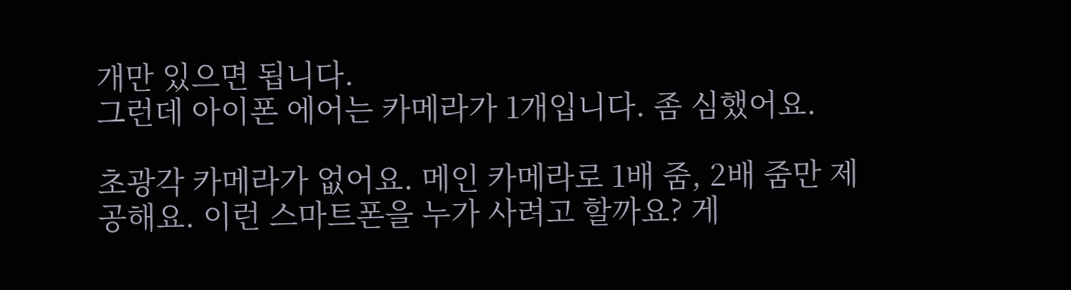개만 있으면 됩니다.
그런데 아이폰 에어는 카메라가 1개입니다. 좀 심했어요.

초광각 카메라가 없어요. 메인 카메라로 1배 줌, 2배 줌만 제공해요. 이런 스마트폰을 누가 사려고 할까요? 게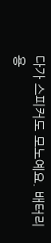다가 스피커도 모노예요. 배터리 용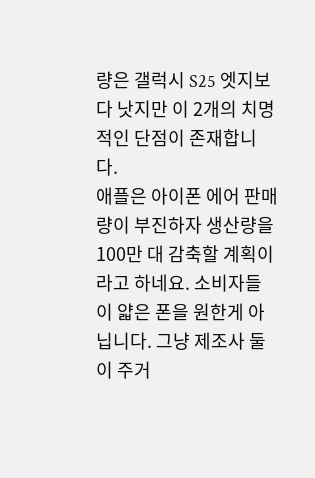량은 갤럭시 S25 엣지보다 낫지만 이 2개의 치명적인 단점이 존재합니다.
애플은 아이폰 에어 판매량이 부진하자 생산량을 100만 대 감축할 계획이라고 하네요. 소비자들이 얇은 폰을 원한게 아닙니다. 그냥 제조사 둘이 주거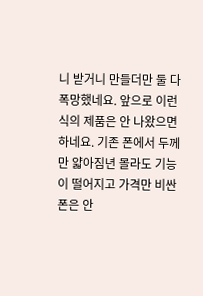니 받거니 만들더만 둘 다 폭망했네요. 앞으로 이런 식의 제품은 안 나왔으면 하네요. 기존 폰에서 두께만 얇아짐년 몰라도 기능이 떨어지고 가격만 비싼 폰은 안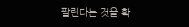팔린다는 것을 확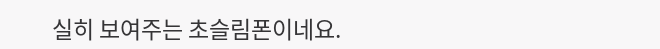실히 보여주는 초슬림폰이네요.